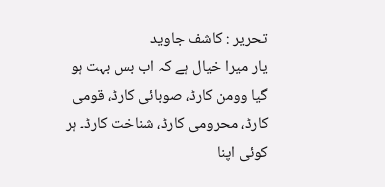تحریر : کاشف جاوید
یار میرا خیال ہے کہ اب بس بہت ہو گیا وومن کارڈ، صوبائی کارڈ، قومی کارڈ، محرومی کارڈ، شناخت کارڈ۔ ہر کوئی اپنا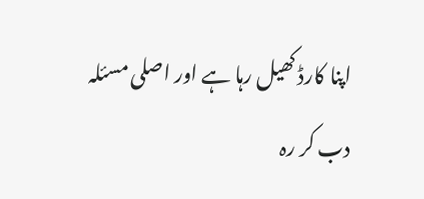اپنا کارڈ کھیل رہا ہے اور اصلی مسئلہ دب کر رہ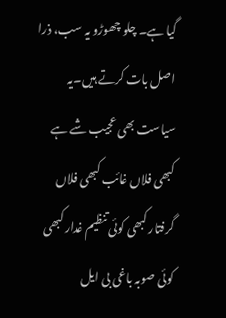گیا ہے۔ چلو چھوڑو یہ سب، ذرا اصل بات کرتے ہیں۔یہ سیاست بھی عجیب شے ہے کبھی فلاں غائب کبھی فلاں گرفتار کبھی کوئی تنظیم غدار کبھی کوئی صوبہ باغی بی ایل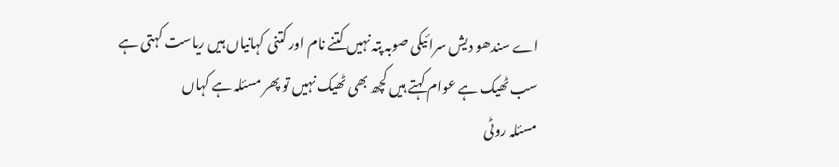اے سندھو دیش سرائیکی صوبہ پتہ نہیں کتنے نام اور کتنی کہانیاں ہیں ریاست کہتی ہے سب ٹھیک ہے عوام کہتے ہیں کچھ بھی ٹھیک نہیں تو پھر مسئلہ ہے کہاں
مسئلہ روٹی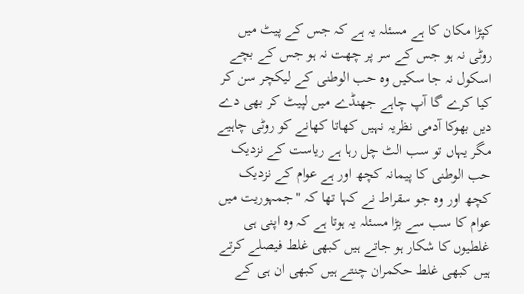کپڑا مکان کا ہے مسئلہ یہ ہے کہ جس کے پیٹ میں روٹی نہ ہو جس کے سر پر چھت نہ ہو جس کے بچے اسکول نہ جا سکیں وہ حب الوطنی کے لیکچر سن کر کیا کرے گا آپ چاہے جھنڈے میں لپیٹ کر بھی دے دیں بھوکا آدمی نظریہ نہیں کھاتا کھانے کو روٹی چاہیے مگر یہاں تو سب الٹ چل رہا ہے ریاست کے نزدیک حب الوطنی کا پیمانہ کچھ اور ہے عوام کے نزدیک کچھ اور وہ جو سقراط نے کہا تھا کہ "جمہوریت میں عوام کا سب سے بڑا مسئلہ یہ ہوتا ہے کہ وہ اپنی ہی غلطیوں کا شکار ہو جاتے ہیں کبھی غلط فیصلے کرتے ہیں کبھی غلط حکمران چنتے ہیں کبھی ان ہی کے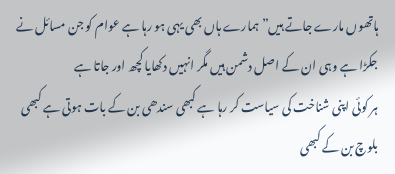ہاتھوں مارے جاتے ہیں” ہمارے ہاں بھی یہی ہو رہا ہے عوام کو جن مسائل نے جکڑا ہے وہی ان کے اصل دشمن ہیں مگر انہیں دکھایا کچھ اور جاتا ہے
ہر کوئی اپنی شناخت کی سیاست کر رہا ہے کبھی سندھی بن کے بات ہوتی ہے کبھی بلوچ بن کے کبھی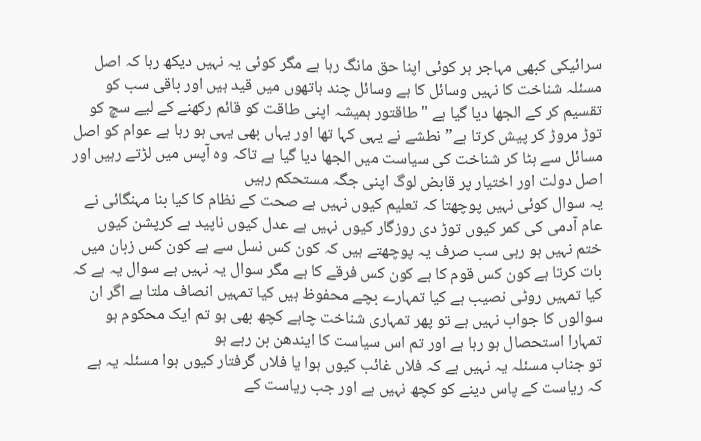سرائیکی کبھی مہاجر ہر کوئی اپنا حق مانگ رہا ہے مگر کوئی یہ نہیں دیکھ رہا کہ اصل مسئلہ شناخت کا نہیں وسائل کا ہے وسائل چند ہاتھوں میں قید ہیں اور باقی سب کو تقسیم کر کے الجھا دیا گیا ہے "طاقتور ہمیشہ اپنی طاقت کو قائم رکھنے کے لیے سچ کو توڑ مروڑ کر پیش کرتا ہے” نطشے نے یہی کہا تھا اور یہاں بھی یہی ہو رہا ہے عوام کو اصل مسائل سے ہٹا کر شناخت کی سیاست میں الجھا دیا گیا ہے تاکہ وہ آپس میں لڑتے رہیں اور اصل دولت اور اختیار پر قابض لوگ اپنی جگہ مستحکم رہیں
یہ سوال کوئی نہیں پوچھتا کہ تعلیم کیوں نہیں ہے صحت کے نظام کا کیا بنا مہنگائی نے عام آدمی کی کمر کیوں توڑ دی روزگار کیوں نہیں ہے عدل کیوں ناپید ہے کرپشن کیوں ختم نہیں ہو رہی سب صرف یہ پوچھتے ہیں کہ کون کس نسل سے ہے کون کس زبان میں بات کرتا ہے کون کس قوم کا ہے کون کس فرقے کا ہے مگر سوال یہ نہیں ہے سوال یہ ہے کہ کیا تمہیں روٹی نصیب ہے کیا تمہارے بچے محفوظ ہیں کیا تمہیں انصاف ملتا ہے اگر ان سوالوں کا جواب نہیں ہے تو پھر تمہاری شناخت چاہے کچھ بھی ہو تم ایک محکوم ہو تمہارا استحصال ہو رہا ہے اور تم اس سیاست کا ایندھن بن رہے ہو
تو جناب مسئلہ یہ نہیں ہے کہ فلاں غائب کیوں ہوا یا فلاں گرفتار کیوں ہوا مسئلہ یہ ہے کہ ریاست کے پاس دینے کو کچھ نہیں ہے اور جب ریاست کے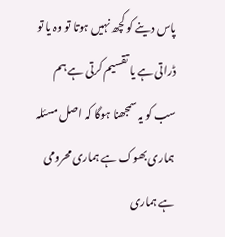پاس دینے کو کچھ نہیں ہوتا تو وہ یا تو ڈراتی ہے یا تقسیم کرتی ہے ہم سب کو یہ سمجھنا ہوگا کہ اصل مسئلہ ہماری بھوک ہے ہماری محرومی ہے ہماری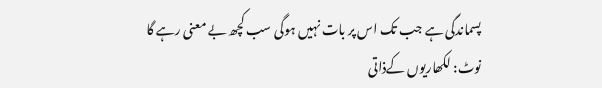پسماندگی ہے جب تک اس پر بات نہیں ہوگی سب کچھ بے معنی رہے گا
نوٹ: لکھاریوں کےذاتی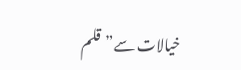خیالات سے”قلم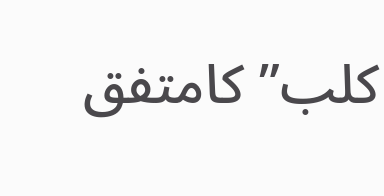کلب”کامتفق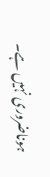ہوناضروری نہیں ہے۔